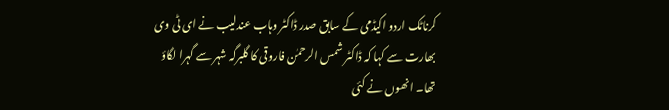کرناٹک اردو اکیڈمی کے سابق صدر ڈاکٹر وہاب عندلیب نے ای ٹی وی بھارت سے کہا کہ ڈاکٹر شمس الرحمٰن فاروقی کا گلبرگہ شہر سے گہرا لگاؤ تھا۔ انھوں نے کئی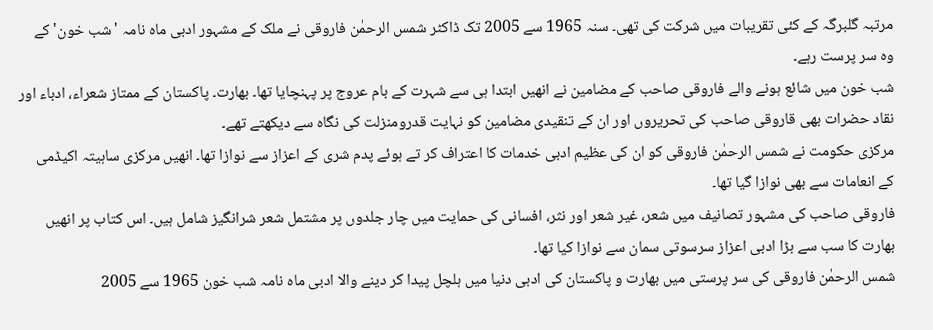مرتبہ گلبرگہ کے کئی تقریبات میں شرکت کی تھی۔ سنہ 1965 سے 2005 تک ڈاکٹر شمس الرحمٰن فاروقی نے ملک کے مشہور ادبی ماہ نامہ 'شب خون' کے وہ سر پرست رہے۔
شب خون میں شائع ہونے والے فاروقی صاحب کے مضامین نے انھیں ابتدا ہی سے شہرت کے بام عروج پر پہنچایا تھا۔ بھارت۔ پاکستان کے ممتاز شعراء، ادباء اور نقاد حضرات بھی قاروقی صاحب کی تحریروں اور ان کے تنقیدی مضامین کو نہایت قدرومنزلت کی نگاہ سے دیکھتے تھے۔
مرکزی حکومت نے شمس الرحمٰن فاروقی کو ان کی عظیم ادبی خدمات کا اعتراف کر تے ہوئے پدم شری کے اعزاز سے نوازا تھا۔ انھیں مرکزی ساہیتہ اکیڈمی کے انعامات سے بھی نوازا گیا تھا۔
فاروقی صاحب کی مشہور تصانیف میں شعر، غیر شعر اور نثر، افسانی کی حمایت میں چار جلدوں پر مشتمل شعر شرانگیز شامل ہیں۔ اس کتاب پر انھیں بھارت کا سب سے بڑا ادبی اعزاز سرسوتی سمان سے نوازا کیا تھا۔
شمس الرحمٰن فاروقی کی سر پرستی میں بھارت و پاکستان کی ادبی دنیا میں ہلچل پیدا کر دینے والا ادبی ماہ نامہ شب خون 1965 سے 2005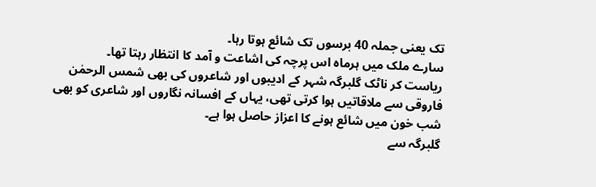تک یعنی جملہ 40 برسوں تک شائع ہوتا رہا۔
سارے ملک میں ہرماہ اس پرچہ کی اشاعت و آمد کا انتظار رہتا تھا۔
ریاست کر ناٹک گلبرگہ شہر کے ادیبوں اور شاعروں کی بھی شمس الرحمٰن فاروقی سے ملاقاتیں ہوا کرتی تھی، یہاں کے افسانہ نگاروں اور شاعری کو بھی شب خون میں شائع ہونے کا اعزاز حاصل ہوا ہے۔
گلبرگہ سے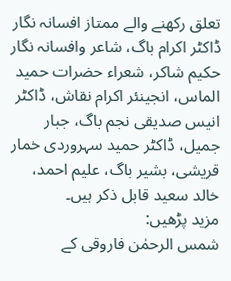تعلق رکھنے والے ممتاز افسانہ نگار ڈاکٹر اکرام باگ، شاعر وافسانہ نگار حکیم شاکر، شعراء حضرات حمید الماس، انجینئر اکرام نقاش، ڈاکٹر انیس صدیقی نجم باگ، جبار جمیل، ڈاکٹر حمید سہروردی خمار قریشی، بشیر باگ، علیم احمد، خالد سعید قابل ذکر ہیں۔
مزید پڑھیں:
شمس الرحمٰن فاروقی کے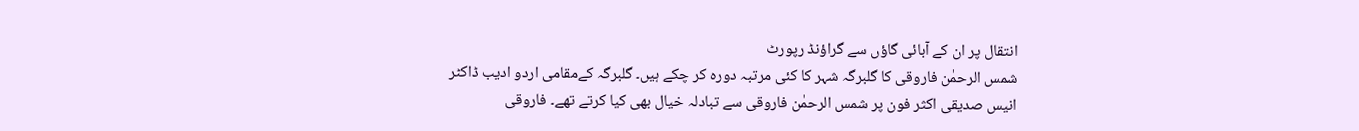انتقال پر ان کے آبائی گاؤں سے گراؤنڈ رپورٹ
شمس الرحمٰن فاروقی کا گلبرگہ شہر کا کئی مرتبہ دورہ کر چکے ہیں۔ گلبرگہ کےمقامی اردو ادیب ڈاکٹر انیس صدیقی اکثر فون پر شمس الرحمٰن فاروقی سے تبادلہ خیال بھی کیا کرتے تھے۔ فاروقی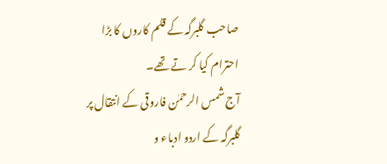صاحب گلبرگہ کے قلم کاروں کا بڑا احترام کیا کر تے تھے۔
آج شمس الرحمٰن فاروقی کے انتقال پر گلبرگہ کے اردو ادباء و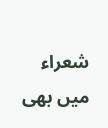شعراء میں بھی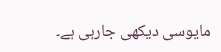مایوسی دیکھی جارہی ہے۔